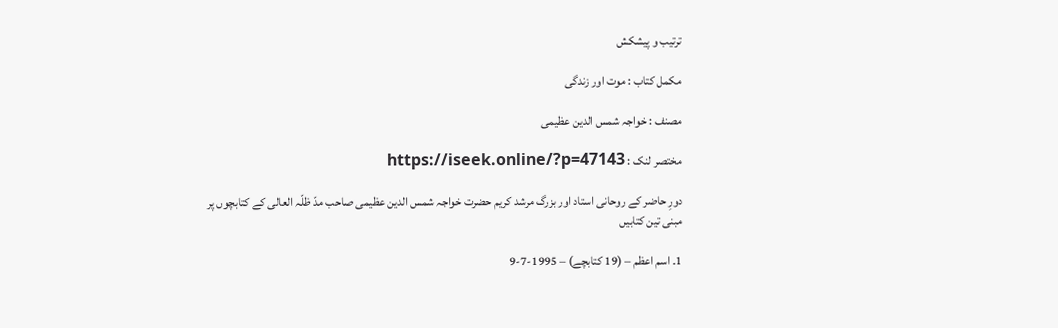ترتیب و پیشکش

مکمل کتاب : موت اور زندگی

مصنف : خواجہ شمس الدین عظیمی

مختصر لنک : https://iseek.online/?p=47143

دورِ حاضر کے روحانی استاد اور بزرگ مرشد کریم حضرت خواجہ شمس الدین عظیمی صاحب مدّ ظلّہ العالی کے کتابچوں پر مبنی تین کتابیں

1۔ اسم اعظم – (19 کتابچے) – 1995-7-9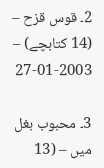2۔ قوس قزح – (14 کتابچے) – 2003-01-27

3۔ محبوب بغل میں – (13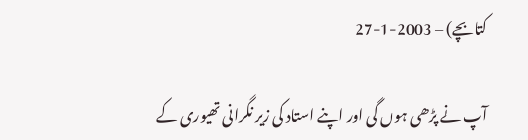کتابچے) – 2003-1-27

آپ نے پڑھی ہوں گی اور اپنے استاد کی زیر نگرانی تھیوری کے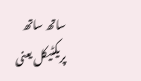ساتھ ساتھ پریکٹیکل یعنی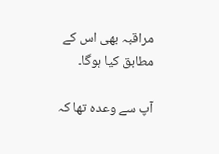مراقبہ بھی اس کے مطابق کیا ہوگا۔

آپ سے وعدہ تھا کہ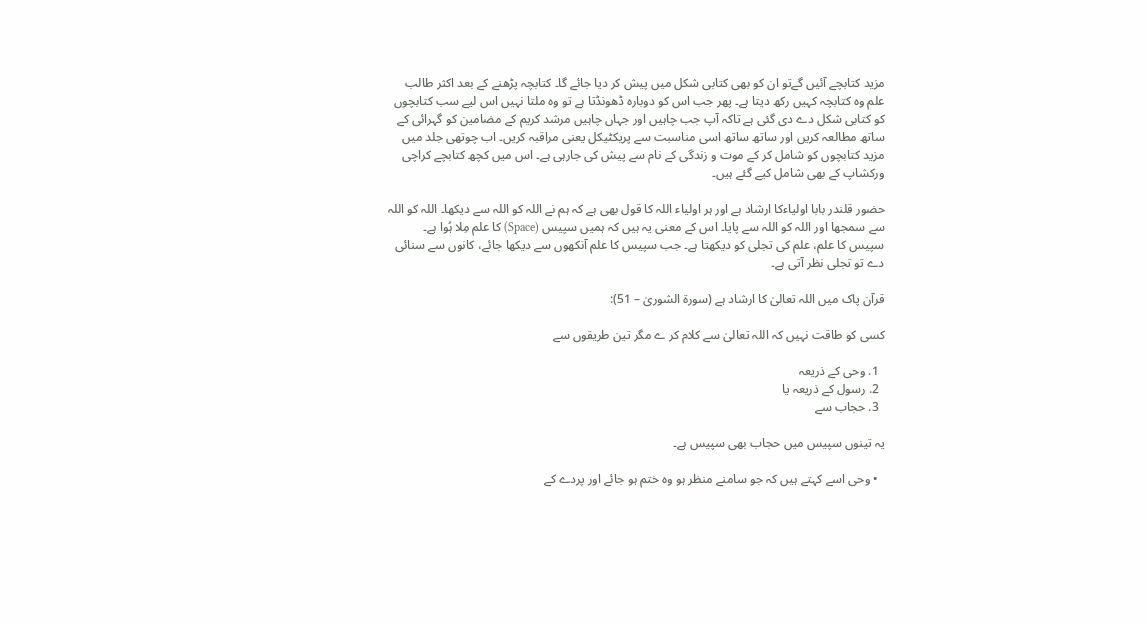مزید کتابچے آئیں گےتو ان کو بھی کتابی شکل میں پیش کر دیا جائے گا۔ کتابچہ پڑھنے کے بعد اکثر طالب علم وہ کتابچہ کہیں رکھ دیتا ہے۔ پھر جب اس کو دوبارہ ڈھونڈتا ہے تو وہ ملتا نہیں اس لیے سب کتابچوں کو کتابی شکل دے دی گئی ہے تاکہ آپ جب چاہیں اور جہاں چاہیں مرشد کریم کے مضامین کو گہرائی کے ساتھ مطالعہ کریں اور ساتھ ساتھ اسی مناسبت سے پریکٹیکل یعنی مراقبہ کریں۔ اب چوتھی جلد میں مزید کتابچوں کو شامل کر کے موت و زندگی کے نام سے پیش کی جارہی ہے۔ اس میں کچھ کتابچے کراچی ورکشاپ کے بھی شامل کیے گئے ہیں۔

حضور قلندر بابا اولیاءکا ارشاد ہے اور ہر اولیاء اللہ کا قول بھی ہے کہ ہم نے اللہ کو اللہ سے دیکھا۔ اللہ کو اللہ سے سمجھا اور اللہ کو اللہ سے پایا۔ اس کے معنی یہ ہیں کہ ہمیں سپیس (Space) کا علم مِلا ہُوا ہے۔ سپیس کا علم، علم کی تجلی کو دیکھتا ہے۔ جب سپیس کا علم آنکھوں سے دیکھا جائے، کانوں سے سنائی دے تو تجلی نظر آتی ہے۔

قرآن پاک میں اللہ تعالیٰ کا ارشاد ہے (سورۃ الشوریٰ – 51):

کسی کو طاقت نہیں کہ اللہ تعالیٰ سے کلام کر ے مگر تین طریقوں سے

  1. وحی کے ذریعہ
  2. رسول کے ذریعہ یا
  3. حجاب سے

یہ تینوں سپیس میں حجاب بھی سپیس ہے۔

  • وحی اسے کہتے ہیں کہ جو سامنے منظر ہو وہ ختم ہو جائے اور پردے کے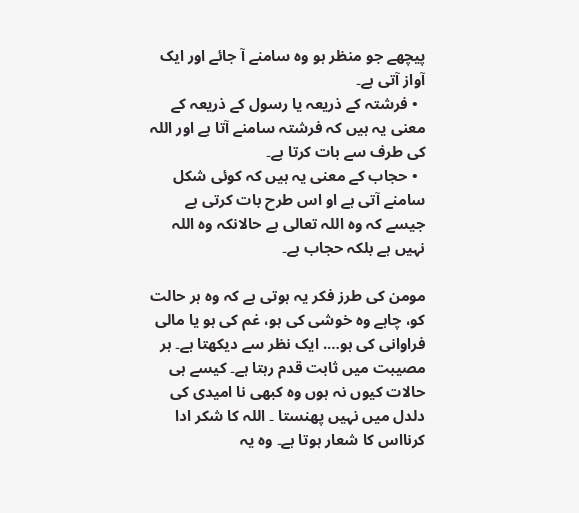پیچھے جو منظر ہو وہ سامنے آ جائے اور ایک آواز آتی ہے۔
  • فرشتہ کے ذریعہ یا رسول کے ذریعہ کے معنی یہ ہیں کہ فرشتہ سامنے آتا ہے اور اللہ کی طرف سے بات کرتا ہے۔
  • حجاب کے معنی یہ ہیں کہ کوئی شکل سامنے آتی ہے او اس طرح بات کرتی ہے جیسے کہ وہ اللہ تعالی ہے حالانکہ وہ اللہ نہیں ہے بلکہ حجاب ہے۔

مومن کی طرز فکر یہ ہوتی ہے کہ وہ ہر حالت کو، چاہے وہ خوشی کی ہو، غم کی ہو یا مالی فراوانی کی ہو…. ایک نظر سے دیکھتا ہے۔ ہر مصیبت میں ثابت قدم رہتا ہے۔ کیسے ہی حالات کیوں نہ ہوں وہ کبھی نا امیدی کی دلدل میں نہیں پھنستا ۔ اللہ کا شکر ادا کرنااس کا شعار ہوتا ہے۔ وہ یہ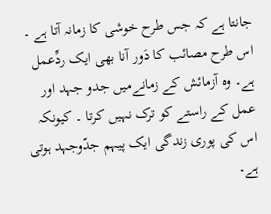جانتا ہے کہ جس طرح خوشی کا زمانہ آتا ہے ۔ اس طرح مصائب کا دَور آنا بھی ایک ردِّعمل ہے۔ وہ آزمائش کے زمانےمیں جدو جہد اور عمل کے راستے کو ترک نہیں کرتا ۔ کیونکہ اس کی پوری زندگی ایک پیہم جدّوجہد ہوتی ہے۔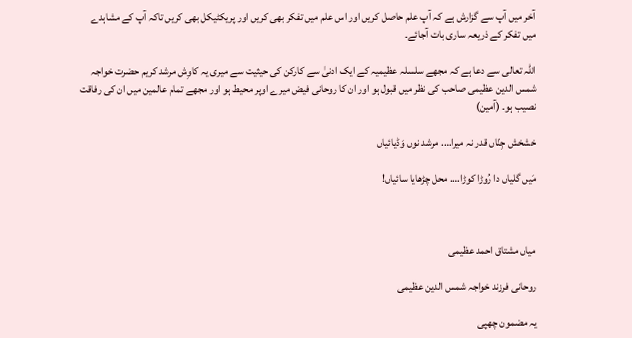آخر میں آپ سے گزارش ہے کہ آپ علم حاصل کریں اور اس علم میں تفکر بھی کریں اور پریکٹیکل بھی کریں تاکہ آپ کے مشاہدے میں تفکر کے ذریعہ ساری بات آجائے۔

اللہ تعالی سے دعا ہے کہ مجھے سلسلہ عظیمیہ کے ایک ادنیٰ سے کارکن کی حیثیت سے میری یہ کاوِش مرشد کریم حضرت خواجہ شمس الدین عظیمی صاحب کی نظر میں قبول ہو اور ان کا روحانی فیض میرے اوپر محیط ہو اور مجھے تمام عالمین میں ان کی رفاقت نصیب ہو۔ (آمین)

خشخش جِنّاں قدر نہ میرا…. مرشد نوں وَڈیائیاں

مَیں گلیاں دا رُوڑا کوڑا…. محل چڑھایا سائیاں!



میاں مشتاق احمد عظیمی

روحانی فرزند خواجہ شمس الدین عظیمی

یہ مضمون چھپی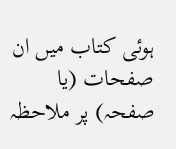ہوئی کتاب میں ان صفحات (یا صفحہ) پر ملاحظہ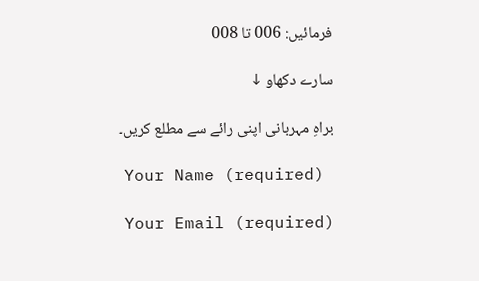فرمائیں: 006 تا 008

سارے دکھاو ↓

براہِ مہربانی اپنی رائے سے مطلع کریں۔

    Your Name (required)

    Your Email (required)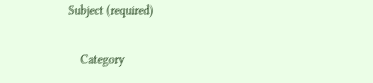Subject (required)

    Category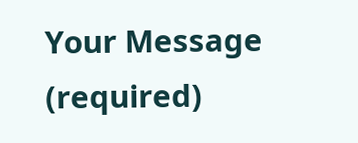Your Message (required)